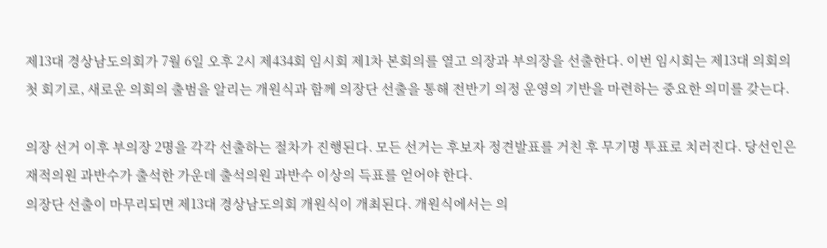제13대 경상남도의회가 7월 6일 오후 2시 제434회 임시회 제1차 본회의를 열고 의장과 부의장을 선출한다. 이번 임시회는 제13대 의회의 첫 회기로, 새로운 의회의 출범을 알리는 개원식과 함께 의장단 선출을 통해 전반기 의정 운영의 기반을 마련하는 중요한 의미를 갖는다.

의장 선거 이후 부의장 2명을 각각 선출하는 절차가 진행된다. 모든 선거는 후보자 정견발표를 거친 후 무기명 투표로 치러진다. 당선인은 재적의원 과반수가 출석한 가운데 출석의원 과반수 이상의 득표를 얻어야 한다.
의장단 선출이 마무리되면 제13대 경상남도의회 개원식이 개최된다. 개원식에서는 의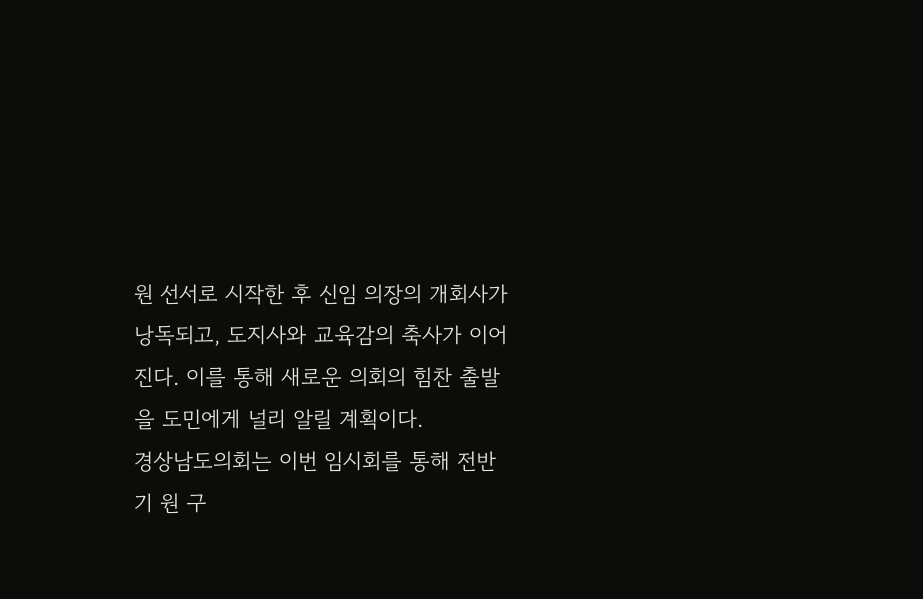원 선서로 시작한 후 신임 의장의 개회사가 낭독되고, 도지사와 교육감의 축사가 이어진다. 이를 통해 새로운 의회의 힘찬 출발을 도민에게 널리 알릴 계획이다.
경상남도의회는 이번 임시회를 통해 전반기 원 구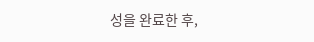성을 완료한 후,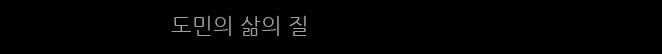도민의 삶의 질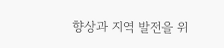향상과 지역 발전을 위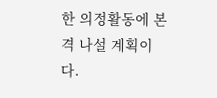한 의정활동에 본격 나설 계획이다.